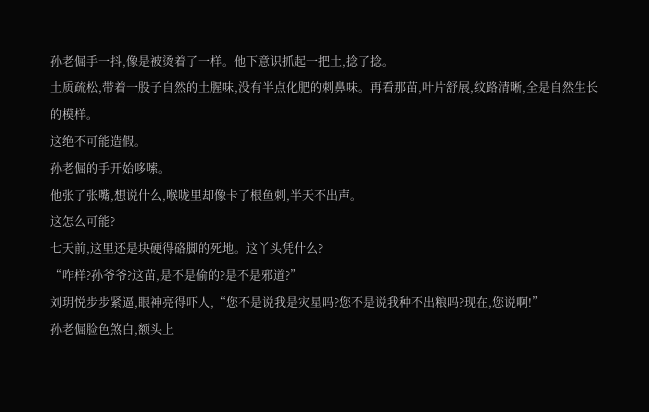孙老倔手一抖,像是被烫着了一样。他下意识抓起一把土,捻了捻。
土质疏松,带着一股子自然的土腥味,没有半点化肥的刺鼻味。再看那苗,叶片舒展,纹路清晰,全是自然生长的模样。
这绝不可能造假。
孙老倔的手开始哆嗦。
他张了张嘴,想说什么,喉咙里却像卡了根鱼刺,半天不出声。
这怎么可能?
七天前,这里还是块硬得硌脚的死地。这丫头凭什么?
“咋样?孙爷爷?这苗,是不是偷的?是不是邪道?”
刘玥悦步步紧逼,眼神亮得吓人,“您不是说我是灾星吗?您不是说我种不出粮吗?现在,您说啊!”
孙老倔脸色煞白,额头上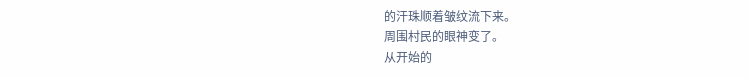的汗珠顺着皱纹流下来。
周围村民的眼神变了。
从开始的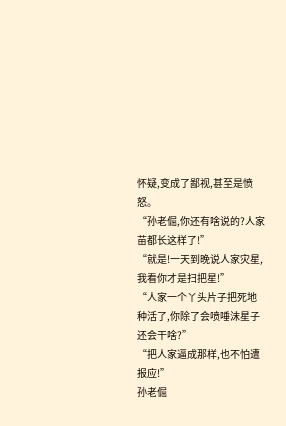怀疑,变成了鄙视,甚至是愤怒。
“孙老倔,你还有啥说的?人家苗都长这样了!”
“就是!一天到晚说人家灾星,我看你才是扫把星!”
“人家一个丫头片子把死地种活了,你除了会喷唾沫星子还会干啥?”
“把人家逼成那样,也不怕遭报应!”
孙老倔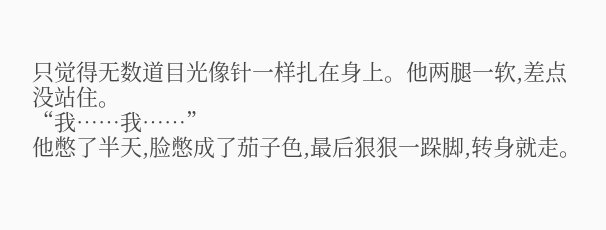只觉得无数道目光像针一样扎在身上。他两腿一软,差点没站住。
“我……我……”
他憋了半天,脸憋成了茄子色,最后狠狠一跺脚,转身就走。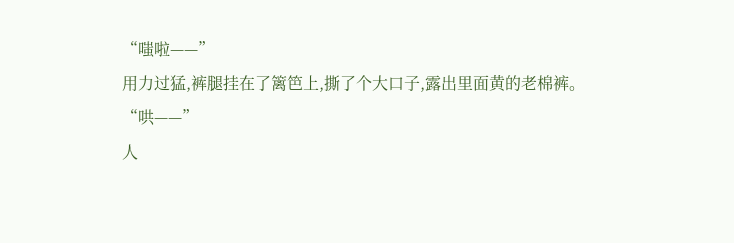“嗤啦——”
用力过猛,裤腿挂在了篱笆上,撕了个大口子,露出里面黄的老棉裤。
“哄——”
人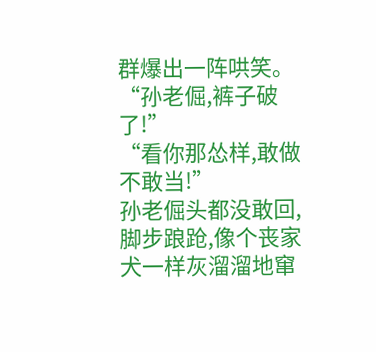群爆出一阵哄笑。
“孙老倔,裤子破了!”
“看你那怂样,敢做不敢当!”
孙老倔头都没敢回,脚步踉跄,像个丧家犬一样灰溜溜地窜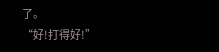了。
“好!打得好!”